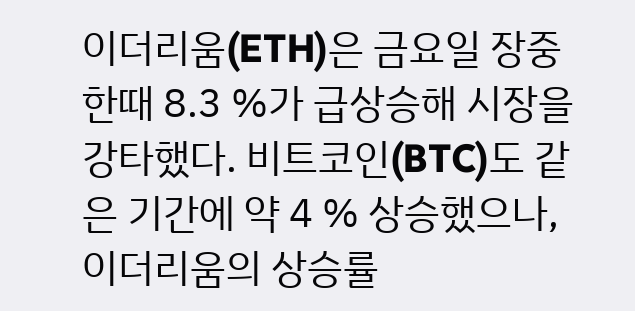이더리움(ETH)은 금요일 장중 한때 8.3 %가 급상승해 시장을 강타했다. 비트코인(BTC)도 같은 기간에 약 4 % 상승했으나, 이더리움의 상승률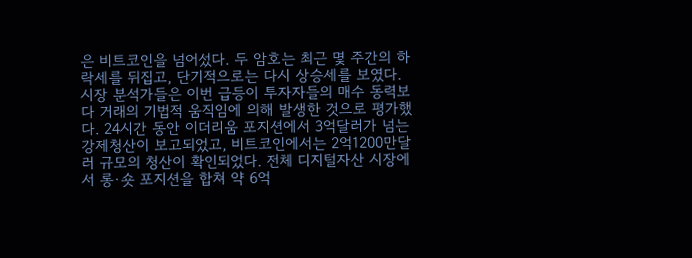은 비트코인을 넘어섰다. 두 암호는 최근 몇 주간의 하락세를 뒤집고, 단기적으로는 다시 상승세를 보였다.
시장 분석가들은 이번 급등이 투자자들의 매수 동력보다 거래의 기법적 움직임에 의해 발생한 것으로 평가했다. 24시간 동안 이더리움 포지션에서 3억달러가 넘는 강제청산이 보고되었고, 비트코인에서는 2억1200만달러 규모의 청산이 확인되었다. 전체 디지털자산 시장에서 롱·숏 포지션을 합쳐 약 6억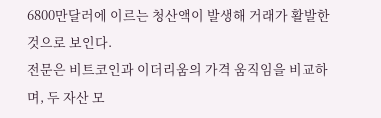6800만달러에 이르는 청산액이 발생해 거래가 활발한 것으로 보인다.
전문은 비트코인과 이더리움의 가격 움직임을 비교하며, 두 자산 모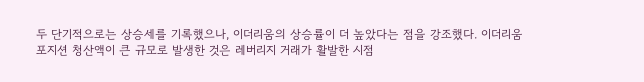두 단기적으로는 상승세를 기록했으나, 이더리움의 상승률이 더 높았다는 점을 강조했다. 이더리움 포지션 청산액이 큰 규모로 발생한 것은 레버리지 거래가 활발한 시점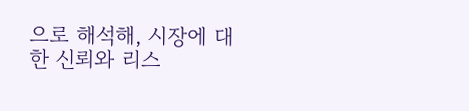으로 해석해, 시장에 대한 신뢰와 리스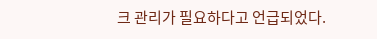크 관리가 필요하다고 언급되었다.